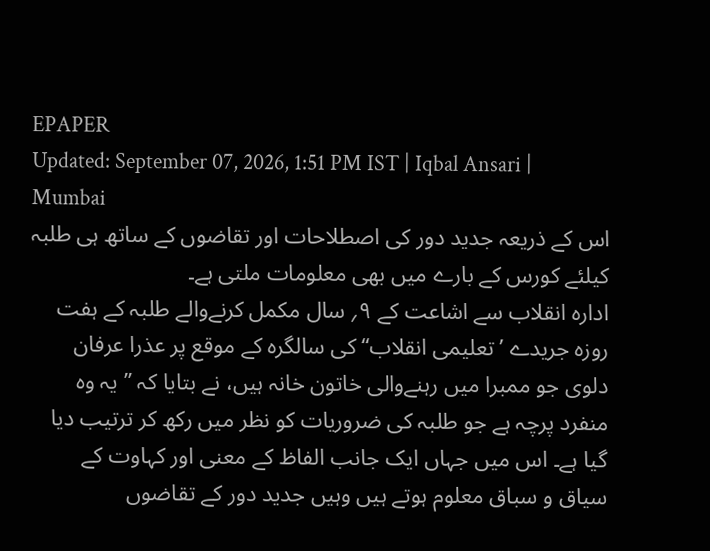EPAPER
Updated: September 07, 2026, 1:51 PM IST | Iqbal Ansari | Mumbai
اس کے ذریعہ جدید دور کی اصطلاحات اور تقاضوں کے ساتھ ہی طلبہ کیلئے کورس کے بارے میں بھی معلومات ملتی ہے۔
ادارہ انقلاب سے اشاعت کے ۹؍ سال مکمل کرنےوالے طلبہ کے ہفت روزہ جریدے ’تعلیمی انقلاب‘‘ کی سالگرہ کے موقع پر عذرا عرفان دلوی جو ممبرا میں رہنےوالی خاتون خانہ ہیں، نے بتایا کہ ’’یہ وہ منفرد پرچہ ہے جو طلبہ کی ضروریات کو نظر میں رکھ کر ترتیب دیا گیا ہے۔ اس میں جہاں ایک جانب الفاظ کے معنی اور کہاوت کے سیاق و سباق معلوم ہوتے ہیں وہیں جدید دور کے تقاضوں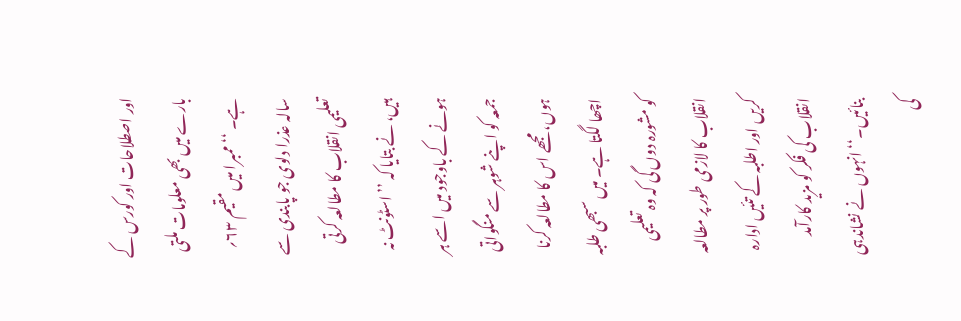اور اصطلاحات اور کورس کے بارے میں بھی معلومات ملتی ہے۔ ‘‘ ممبرا میں مقیم ۶۳؍ سالہ عذرا دلوی جو پابندی سے تعلیمی انقلاب کا مطالعہ کرتی ہیں، نے بتایا کہ ’’اسٹونٹ نہ ہونے کے باوجود میں اسے ہر جمعہ کو اپنے شوہر سے منگواتی ہوں، مجھے اس کا مطالعہ کرنا اچھا لگتا ہے۔ میں سبھی طلبہ کو مشورہ دوں گی کہ وہ تعلیمی انقلاب کا لازمی طور پر مطالعہ کریں اور اطلبہ کے تئیں ادارہ انقلاب کی فکر کو مزید کارآمد بنائیں۔‘‘ انہوں نے نشاندہی کی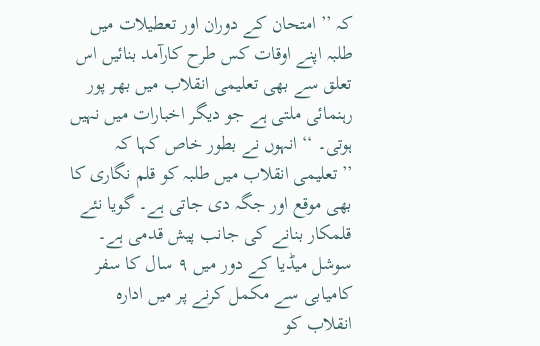کہ ’’ امتحان کے دوران اور تعطیلات میں طلبہ اپنے اوقات کس طرح کارآمد بنائیں اس تعلق سے بھی تعلیمی انقلاب میں بھر پور رہنمائی ملتی ہے جو دیگر اخبارات میں نہیں ہوتی۔ ‘‘ انہوں نے بطور خاص کہا کہ ’’تعلیمی انقلاب میں طلبہ کو قلم نگاری کا بھی موقع اور جگہ دی جاتی ہے۔ گویا نئے قلمکار بنانے کی جانب پیش قدمی ہے۔ سوشل میڈیا کے دور میں ۹ سال کا سفر کامیابی سے مکمل کرنے پر میں ادارہ انقلاب کو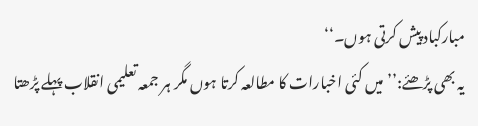مبارکباد پیش کرتی ہوں۔‘‘
یہ بھی پڑھئے:’’میں کئی اخبارات کا مطالعہ کرتا ہوں مگر ہر جمعہ تعلیمی انقلاب پہلے پڑھتا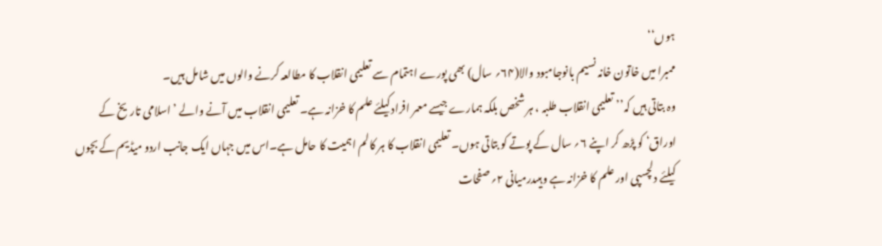ہوں‘‘
ممبرا میں خاتون خانہ نسیم بانوجامبود والا(۶۴؍ سال) بھی پورے اہتمام سے تعلیمی انقلاب کا مطالعہ کرنے والوں میں شامل ہیں۔
وہ بتاتی ہیں کہ’’ تعلیمی انقلاب طلبہ ، ہر شخص بلکہ ہمارے جیسے معمر افراد کیلئے علم کا خزانہ ہے۔ تعلیمی انقلاب میں آنے والے ’اسلامی تاریخ کے اوراق‘ کو پڑھ کر اپنے ۶؍ سال کے پوتے کو بتاتی ہوں۔ تعلیمی انقلاب کا ہر کالم اہمیت کا حامل ہے۔اس میں جہاں ایک جانب اردو میڈیم کے بچوں کیلئے دلچسپی اور علم کا خزانہ ہے وہیںدرمیانی ۲؍صفحات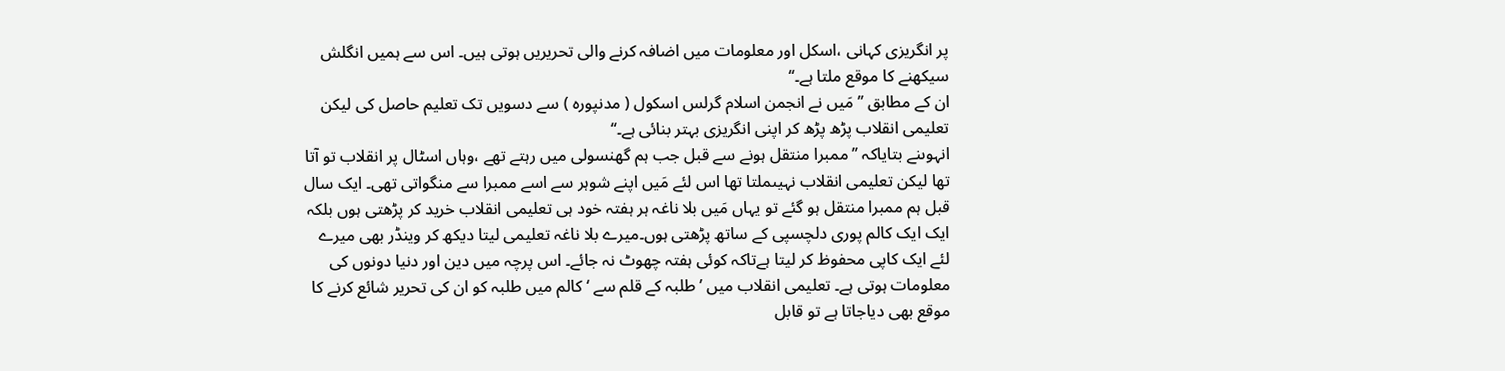پر انگریزی کہانی ،اسکل اور معلومات میں اضافہ کرنے والی تحریریں ہوتی ہیں۔ اس سے ہمیں انگلش سیکھنے کا موقع ملتا ہے۔‘‘
ان کے مطابق ’’مَیں نے انجمن اسلام گرلس اسکول ( مدنپورہ ) سے دسویں تک تعلیم حاصل کی لیکن تعلیمی انقلاب پڑھ پڑھ کر اپنی انگریزی بہتر بنائی ہے۔‘‘
انہوںنے بتایاکہ ’’ممبرا منتقل ہونے سے قبل جب ہم گھنسولی میں رہتے تھے ،وہاں اسٹال پر انقلاب تو آتا تھا لیکن تعلیمی انقلاب نہیںملتا تھا اس لئے مَیں اپنے شوہر سے اسے ممبرا سے منگواتی تھی۔ ایک سال قبل ہم ممبرا منتقل ہو گئے تو یہاں مَیں بلا ناغہ ہر ہفتہ خود ہی تعلیمی انقلاب خرید کر پڑھتی ہوں بلکہ ایک ایک کالم پوری دلچسپی کے ساتھ پڑھتی ہوں۔میرے بلا ناغہ تعلیمی لیتا دیکھ کر وینڈر بھی میرے لئے ایک کاپی محفوظ کر لیتا ہےتاکہ کوئی ہفتہ چھوٹ نہ جائے۔ اس پرچہ میں دین اور دنیا دونوں کی معلومات ہوتی ہے۔ تعلیمی انقلاب میں ’طلبہ کے قلم سے ‘ کالم میں طلبہ کو ان کی تحریر شائع کرنے کا موقع بھی دیاجاتا ہے تو قابل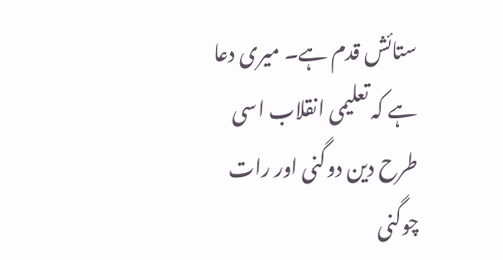ستائش قدم ہے۔ میری دعا ہے کہ تعلیمی انقلاب اسی طرح دین دوگنی اور رات چوگنی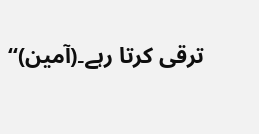ترقی کرتا رہے۔(آمین)‘‘